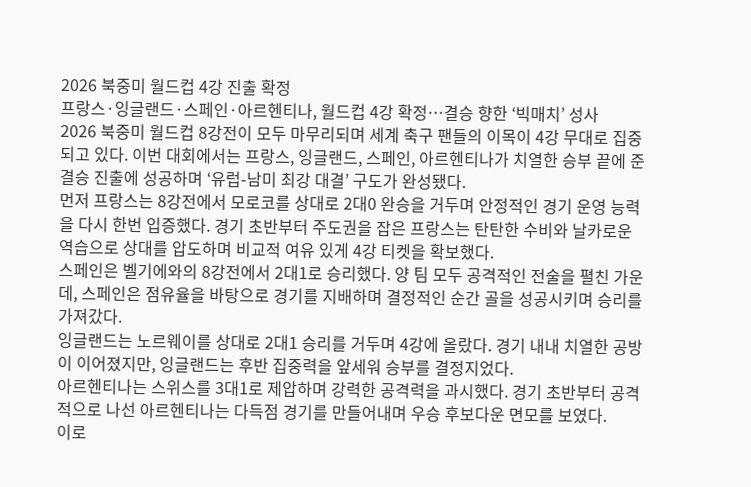2026 북중미 월드컵 4강 진출 확정
프랑스·잉글랜드·스페인·아르헨티나, 월드컵 4강 확정…결승 향한 ‘빅매치’ 성사
2026 북중미 월드컵 8강전이 모두 마무리되며 세계 축구 팬들의 이목이 4강 무대로 집중되고 있다. 이번 대회에서는 프랑스, 잉글랜드, 스페인, 아르헨티나가 치열한 승부 끝에 준결승 진출에 성공하며 ‘유럽-남미 최강 대결’ 구도가 완성됐다.
먼저 프랑스는 8강전에서 모로코를 상대로 2대0 완승을 거두며 안정적인 경기 운영 능력을 다시 한번 입증했다. 경기 초반부터 주도권을 잡은 프랑스는 탄탄한 수비와 날카로운 역습으로 상대를 압도하며 비교적 여유 있게 4강 티켓을 확보했다.
스페인은 벨기에와의 8강전에서 2대1로 승리했다. 양 팀 모두 공격적인 전술을 펼친 가운데, 스페인은 점유율을 바탕으로 경기를 지배하며 결정적인 순간 골을 성공시키며 승리를 가져갔다.
잉글랜드는 노르웨이를 상대로 2대1 승리를 거두며 4강에 올랐다. 경기 내내 치열한 공방이 이어졌지만, 잉글랜드는 후반 집중력을 앞세워 승부를 결정지었다.
아르헨티나는 스위스를 3대1로 제압하며 강력한 공격력을 과시했다. 경기 초반부터 공격적으로 나선 아르헨티나는 다득점 경기를 만들어내며 우승 후보다운 면모를 보였다.
이로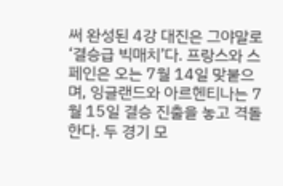써 완성된 4강 대진은 그야말로 ‘결승급 빅매치’다. 프랑스와 스페인은 오는 7월 14일 맞붙으며, 잉글랜드와 아르헨티나는 7월 15일 결승 진출을 놓고 격돌한다. 두 경기 모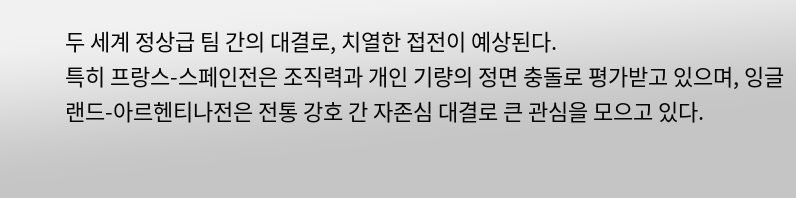두 세계 정상급 팀 간의 대결로, 치열한 접전이 예상된다.
특히 프랑스-스페인전은 조직력과 개인 기량의 정면 충돌로 평가받고 있으며, 잉글랜드-아르헨티나전은 전통 강호 간 자존심 대결로 큰 관심을 모으고 있다.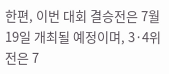한편, 이번 대회 결승전은 7월 19일 개최될 예정이며, 3·4위전은 7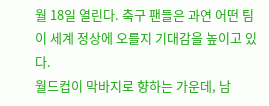월 18일 열린다. 축구 팬들은 과연 어떤 팀이 세계 정상에 오를지 기대감을 높이고 있다.
월드컵이 막바지로 향하는 가운데, 남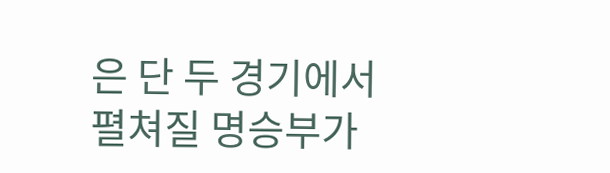은 단 두 경기에서 펼쳐질 명승부가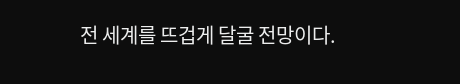전 세계를 뜨겁게 달굴 전망이다.